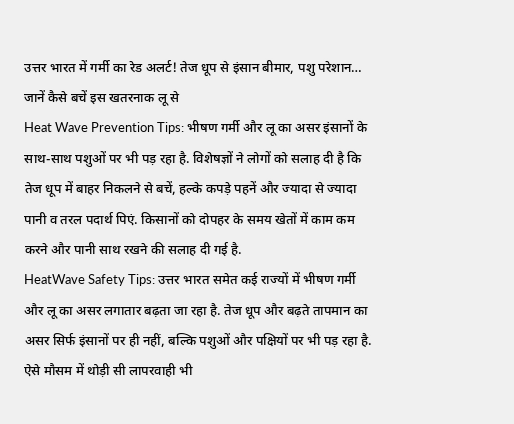उत्तर भारत में गर्मी का रेड अलर्ट! तेज धूप से इंसान बीमार, पशु परेशान… जानें कैसे बचें इस खतरनाक लू से
Heat Wave Prevention Tips: भीषण गर्मी और लू का असर इंसानों के साथ-साथ पशुओं पर भी पड़ रहा है. विशेषज्ञों ने लोगों को सलाह दी है कि तेज धूप में बाहर निकलने से बचें, हल्के कपड़े पहनें और ज्यादा से ज्यादा पानी व तरल पदार्थ पिएं. किसानों को दोपहर के समय खेतों में काम कम करने और पानी साथ रखने की सलाह दी गई है.
HeatWave Safety Tips: उत्तर भारत समेत कई राज्यों में भीषण गर्मी और लू का असर लगातार बढ़ता जा रहा है. तेज धूप और बढ़ते तापमान का असर सिर्फ इंसानों पर ही नहीं, बल्कि पशुओं और पक्षियों पर भी पड़ रहा है. ऐसे मौसम में थोड़ी सी लापरवाही भी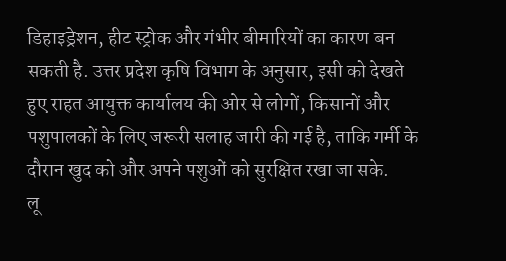डिहाइड्रेशन, हीट स्ट्रोक और गंभीर बीमारियों का कारण बन सकती है. उत्तर प्रदेश कृषि विभाग के अनुसार, इसी को देखते हुए राहत आयुक्त कार्यालय की ओर से लोगों, किसानों और पशुपालकों के लिए जरूरी सलाह जारी की गई है, ताकि गर्मी के दौरान खुद को और अपने पशुओं को सुरक्षित रखा जा सके.
लू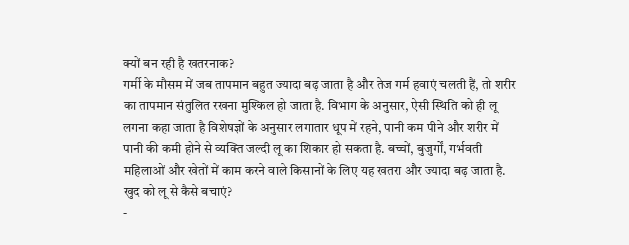क्यों बन रही है खतरनाक?
गर्मी के मौसम में जब तापमान बहुत ज्यादा बढ़ जाता है और तेज गर्म हवाएं चलती हैं, तो शरीर का तापमान संतुलित रखना मुश्किल हो जाता है. विभाग के अनुसार, ऐसी स्थिति को ही लू लगना कहा जाता है विशेषज्ञों के अनुसार लगातार धूप में रहने, पानी कम पीने और शरीर में पानी की कमी होने से व्यक्ति जल्दी लू का शिकार हो सकता है. बच्चों, बुजुर्गों, गर्भवती महिलाओं और खेतों में काम करने वाले किसानों के लिए यह खतरा और ज्यादा बढ़ जाता है.
खुद को लू से कैसे बचाएं?
-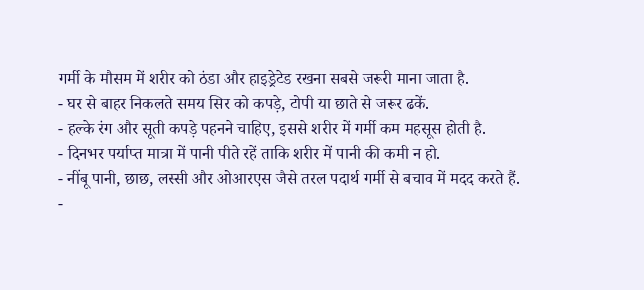गर्मी के मौसम में शरीर को ठंडा और हाइड्रेटेड रखना सबसे जरूरी माना जाता है.
- घर से बाहर निकलते समय सिर को कपड़े, टोपी या छाते से जरूर ढकें.
- हल्के रंग और सूती कपड़े पहनने चाहिए, इससे शरीर में गर्मी कम महसूस होती है.
- दिनभर पर्याप्त मात्रा में पानी पीते रहें ताकि शरीर में पानी की कमी न हो.
- नींबू पानी, छाछ, लस्सी और ओआरएस जैसे तरल पदार्थ गर्मी से बचाव में मदद करते हैं.
-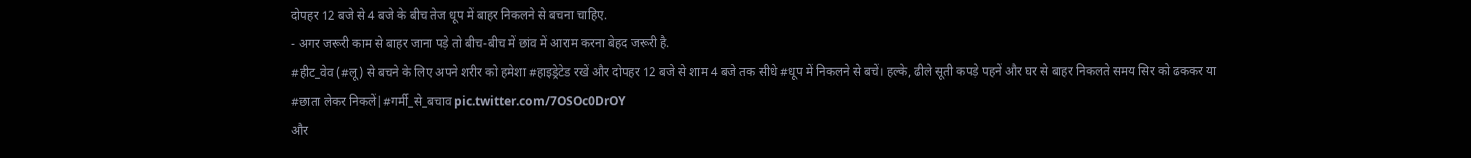दोपहर 12 बजे से 4 बजे के बीच तेज धूप में बाहर निकलने से बचना चाहिए.
- अगर जरूरी काम से बाहर जाना पड़े तो बीच-बीच में छांव में आराम करना बेहद जरूरी है.
#हीट_वेव (#लू) से बचने के लिए अपने शरीर को हमेशा #हाइड्रेटेड रखें और दोपहर 12 बजे से शाम 4 बजे तक सीधे #धूप में निकलने से बचें। हल्के, ढीले सूती कपड़े पहनें और घर से बाहर निकलते समय सिर को ढककर या #छाता लेकर निकलें|#गर्मी_से_बचाव pic.twitter.com/7OSOc0DrOY
और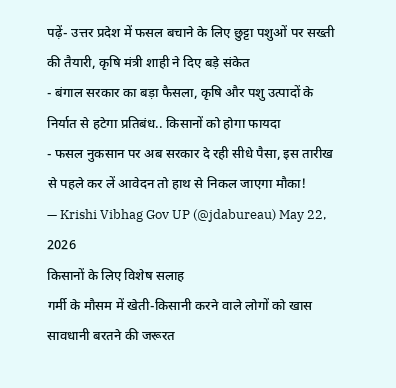पढ़ें- उत्तर प्रदेश में फसल बचाने के लिए छुट्टा पशुओं पर सख्ती की तैयारी, कृषि मंत्री शाही ने दिए बड़े संकेत
- बंगाल सरकार का बड़ा फैसला, कृषि और पशु उत्पादों के निर्यात से हटेगा प्रतिबंध.. किसानों को होगा फायदा
- फसल नुकसान पर अब सरकार दे रही सीधे पैसा, इस तारीख से पहले कर लें आवेदन तो हाथ से निकल जाएगा मौका!
— Krishi Vibhag Gov UP (@jdabureau) May 22, 2026
किसानों के लिए विशेष सलाह
गर्मी के मौसम में खेती-किसानी करने वाले लोगों को खास सावधानी बरतने की जरूरत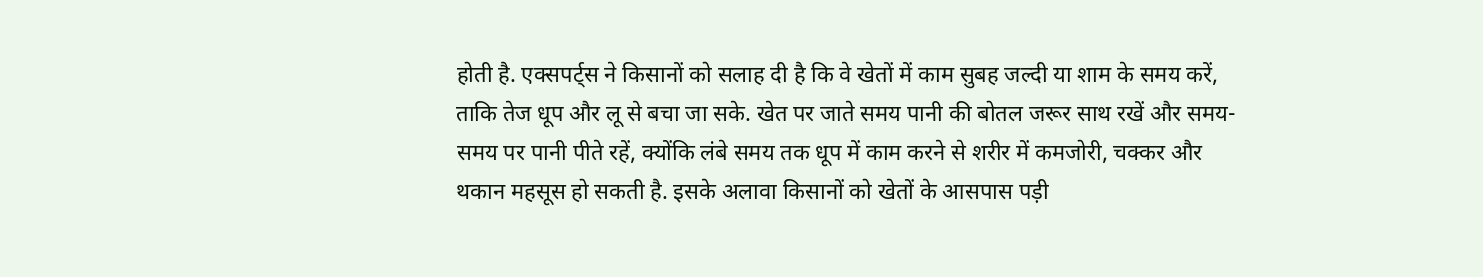होती है. एक्सपर्ट्स ने किसानों को सलाह दी है कि वे खेतों में काम सुबह जल्दी या शाम के समय करें, ताकि तेज धूप और लू से बचा जा सके. खेत पर जाते समय पानी की बोतल जरूर साथ रखें और समय-समय पर पानी पीते रहें, क्योंकि लंबे समय तक धूप में काम करने से शरीर में कमजोरी, चक्कर और थकान महसूस हो सकती है. इसके अलावा किसानों को खेतों के आसपास पड़ी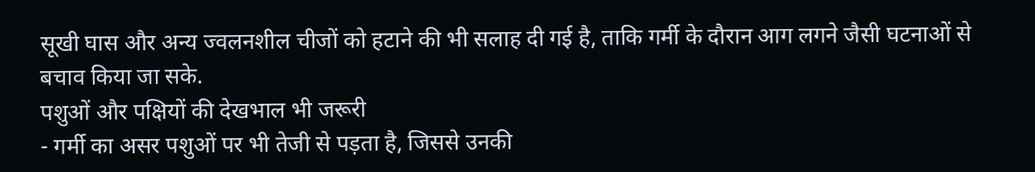सूखी घास और अन्य ज्वलनशील चीजों को हटाने की भी सलाह दी गई है, ताकि गर्मी के दौरान आग लगने जैसी घटनाओं से बचाव किया जा सके.
पशुओं और पक्षियों की देखभाल भी जरूरी
- गर्मी का असर पशुओं पर भी तेजी से पड़ता है, जिससे उनकी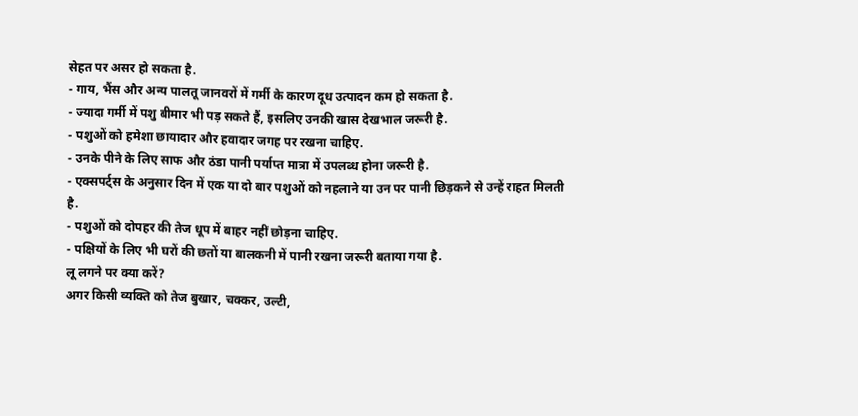सेहत पर असर हो सकता है.
- गाय, भैंस और अन्य पालतू जानवरों में गर्मी के कारण दूध उत्पादन कम हो सकता है.
- ज्यादा गर्मी में पशु बीमार भी पड़ सकते हैं, इसलिए उनकी खास देखभाल जरूरी है.
- पशुओं को हमेशा छायादार और हवादार जगह पर रखना चाहिए.
- उनके पीने के लिए साफ और ठंडा पानी पर्याप्त मात्रा में उपलब्ध होना जरूरी है.
- एक्सपर्ट्स के अनुसार दिन में एक या दो बार पशुओं को नहलाने या उन पर पानी छिड़कने से उन्हें राहत मिलती है.
- पशुओं को दोपहर की तेज धूप में बाहर नहीं छोड़ना चाहिए.
- पक्षियों के लिए भी घरों की छतों या बालकनी में पानी रखना जरूरी बताया गया है.
लू लगने पर क्या करें?
अगर किसी व्यक्ति को तेज बुखार, चक्कर, उल्टी,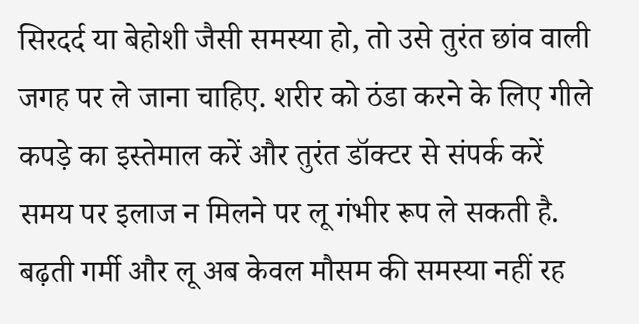सिरदर्द या बेहोशी जैसी समस्या हो, तो उसे तुरंत छांव वाली जगह पर ले जाना चाहिए. शरीर को ठंडा करने के लिए गीले कपड़े का इस्तेमाल करें और तुरंत डॉक्टर से संपर्क करें समय पर इलाज न मिलने पर लू गंभीर रूप ले सकती है.
बढ़ती गर्मी और लू अब केवल मौसम की समस्या नहीं रह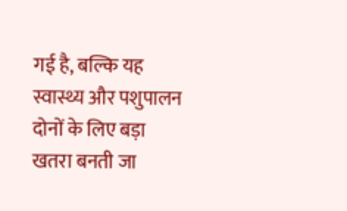गई है, बल्कि यह स्वास्थ्य और पशुपालन दोनों के लिए बड़ा खतरा बनती जा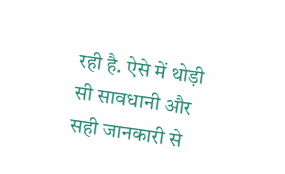रही है. ऐसे में थोड़ी सी सावधानी और सही जानकारी से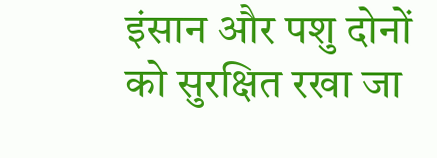इंसान और पशु दोनों को सुरक्षित रखा जा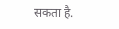सकता है.